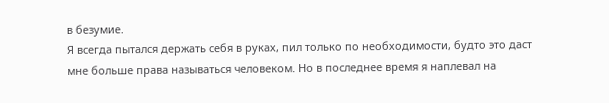в безумие.
Я всегда пытался держать себя в руках, пил только по необходимости, будто это даст мне больше права называться человеком. Но в последнее время я наплевал на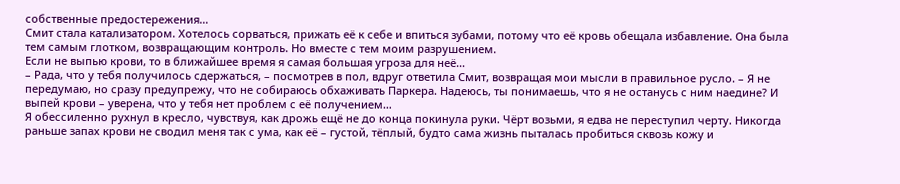собственные предостережения…
Смит стала катализатором. Хотелось сорваться, прижать её к себе и впиться зубами, потому что её кровь обещала избавление. Она была тем самым глотком, возвращающим контроль. Но вместе с тем моим разрушением.
Если не выпью крови, то в ближайшее время я самая большая угроза для неё…
– Рада, что у тебя получилось сдержаться, – посмотрев в пол, вдруг ответила Смит, возвращая мои мысли в правильное русло. – Я не передумаю, но сразу предупрежу, что не собираюсь обхаживать Паркера. Надеюсь, ты понимаешь, что я не останусь с ним наедине? И выпей крови – уверена, что у тебя нет проблем с её получением…
Я обессиленно рухнул в кресло, чувствуя, как дрожь ещё не до конца покинула руки. Чёрт возьми, я едва не переступил черту. Никогда раньше запах крови не сводил меня так с ума, как её – густой, тёплый, будто сама жизнь пыталась пробиться сквозь кожу и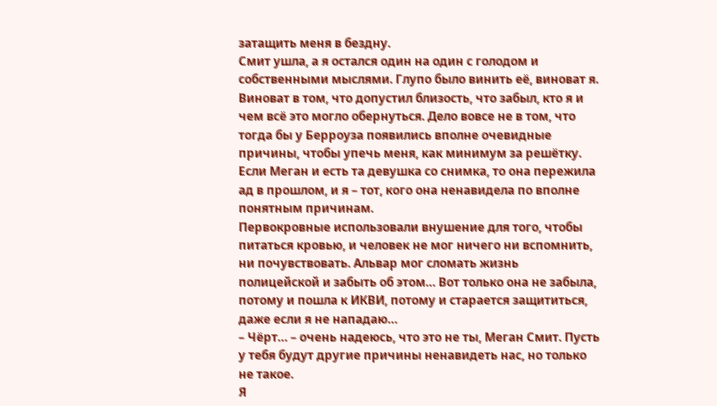затащить меня в бездну.
Смит ушла, а я остался один на один с голодом и собственными мыслями. Глупо было винить её, виноват я. Виноват в том, что допустил близость, что забыл, кто я и чем всё это могло обернуться. Дело вовсе не в том, что тогда бы у Берроуза появились вполне очевидные причины, чтобы упечь меня, как минимум за решётку.
Если Меган и есть та девушка со снимка, то она пережила ад в прошлом, и я – тот, кого она ненавидела по вполне понятным причинам.
Первокровные использовали внушение для того, чтобы питаться кровью, и человек не мог ничего ни вспомнить, ни почувствовать. Альвар мог сломать жизнь полицейской и забыть об этом… Вот только она не забыла, потому и пошла к ИКВИ, потому и старается защититься, даже если я не нападаю…
– Чёрт… – очень надеюсь, что это не ты, Меган Смит. Пусть у тебя будут другие причины ненавидеть нас, но только не такое.
Я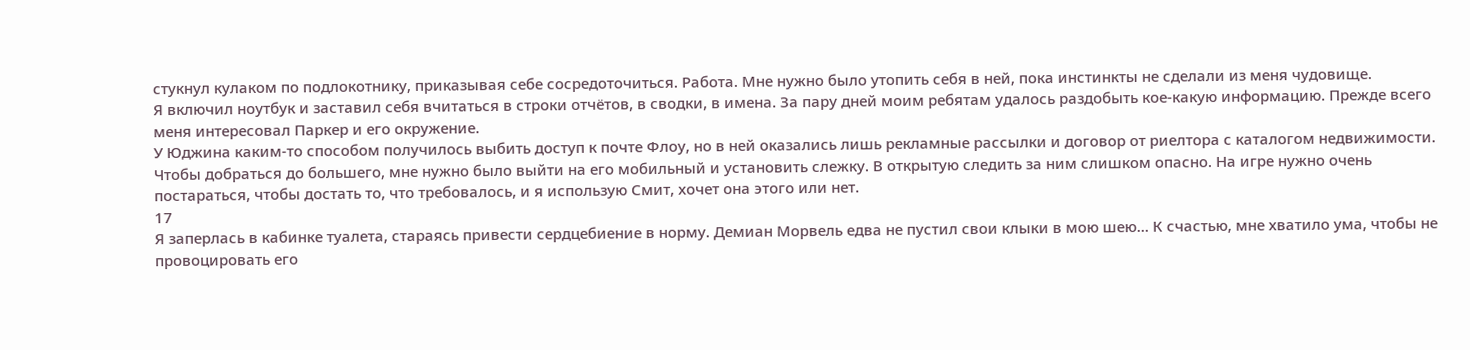стукнул кулаком по подлокотнику, приказывая себе сосредоточиться. Работа. Мне нужно было утопить себя в ней, пока инстинкты не сделали из меня чудовище.
Я включил ноутбук и заставил себя вчитаться в строки отчётов, в сводки, в имена. За пару дней моим ребятам удалось раздобыть кое-какую информацию. Прежде всего меня интересовал Паркер и его окружение.
У Юджина каким-то способом получилось выбить доступ к почте Флоу, но в ней оказались лишь рекламные рассылки и договор от риелтора с каталогом недвижимости.
Чтобы добраться до большего, мне нужно было выйти на его мобильный и установить слежку. В открытую следить за ним слишком опасно. На игре нужно очень постараться, чтобы достать то, что требовалось, и я использую Смит, хочет она этого или нет.
17
Я заперлась в кабинке туалета, стараясь привести сердцебиение в норму. Демиан Морвель едва не пустил свои клыки в мою шею… К счастью, мне хватило ума, чтобы не провоцировать его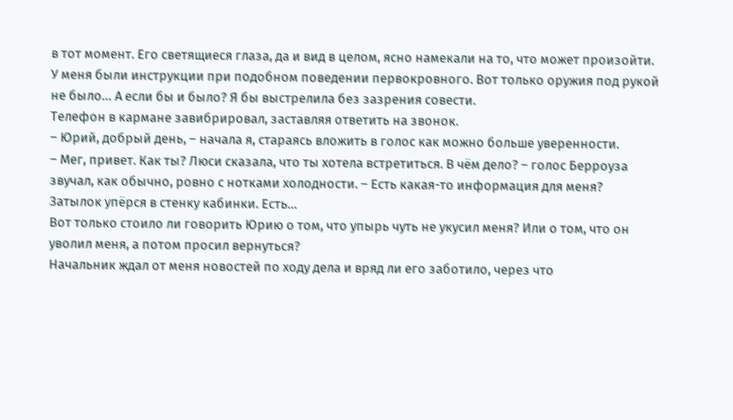в тот момент. Его светящиеся глаза, да и вид в целом, ясно намекали на то, что может произойти.
У меня были инструкции при подобном поведении первокровного. Вот только оружия под рукой не было… А если бы и было? Я бы выстрелила без зазрения совести.
Телефон в кармане завибрировал, заставляя ответить на звонок.
– Юрий, добрый день, – начала я, стараясь вложить в голос как можно больше уверенности.
– Мег, привет. Как ты? Люси сказала, что ты хотела встретиться. В чём дело? – голос Берроуза звучал, как обычно, ровно с нотками холодности. – Есть какая-то информация для меня?
Затылок упёрся в стенку кабинки. Есть…
Вот только стоило ли говорить Юрию о том, что упырь чуть не укусил меня? Или о том, что он уволил меня, а потом просил вернуться?
Начальник ждал от меня новостей по ходу дела и вряд ли его заботило, через что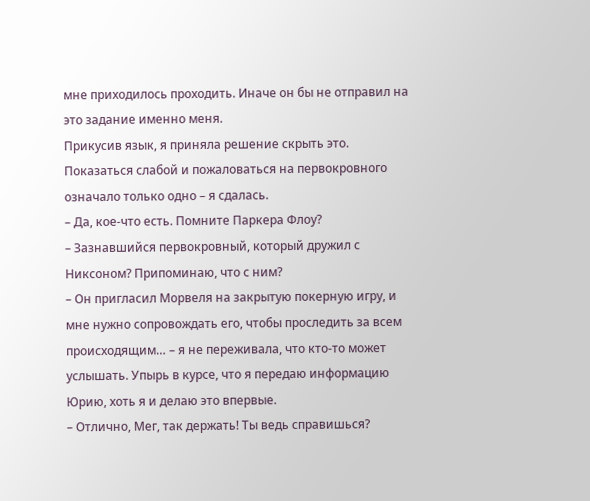мне приходилось проходить. Иначе он бы не отправил на это задание именно меня.
Прикусив язык, я приняла решение скрыть это. Показаться слабой и пожаловаться на первокровного означало только одно – я сдалась.
– Да, кое-что есть. Помните Паркера Флоу?
– Зазнавшийся первокровный, который дружил с Никсоном? Припоминаю, что с ним?
– Он пригласил Морвеля на закрытую покерную игру, и мне нужно сопровождать его, чтобы проследить за всем происходящим… – я не переживала, что кто-то может услышать. Упырь в курсе, что я передаю информацию Юрию, хоть я и делаю это впервые.
– Отлично, Мег, так держать! Ты ведь справишься?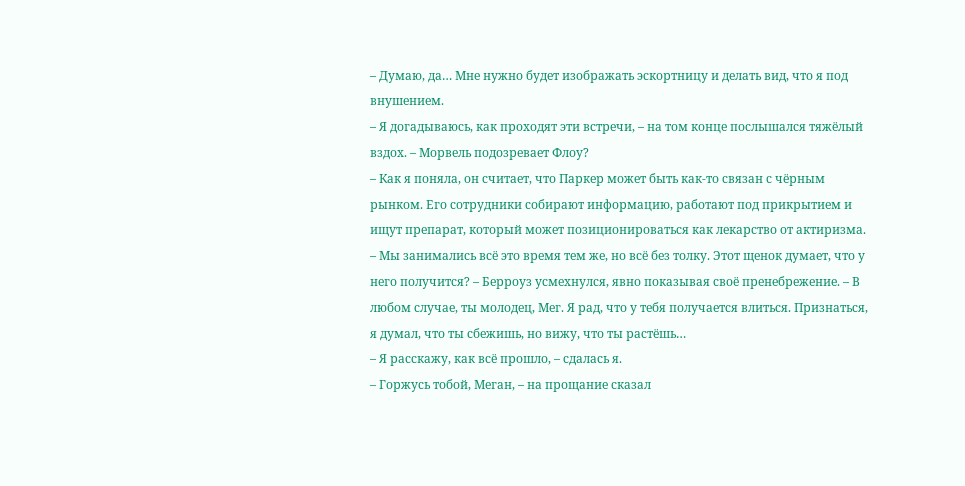– Думаю, да… Мне нужно будет изображать эскортницу и делать вид, что я под внушением.
– Я догадываюсь, как проходят эти встречи, – на том конце послышался тяжёлый вздох. – Морвель подозревает Флоу?
– Как я поняла, он считает, что Паркер может быть как-то связан с чёрным рынком. Его сотрудники собирают информацию, работают под прикрытием и ищут препарат, который может позиционироваться как лекарство от актиризма.
– Мы занимались всё это время тем же, но всё без толку. Этот щенок думает, что у него получится? – Берроуз усмехнулся, явно показывая своё пренебрежение. – В любом случае, ты молодец, Мег. Я рад, что у тебя получается влиться. Признаться, я думал, что ты сбежишь, но вижу, что ты растёшь…
– Я расскажу, как всё прошло, – сдалась я.
– Горжусь тобой, Меган, – на прощание сказал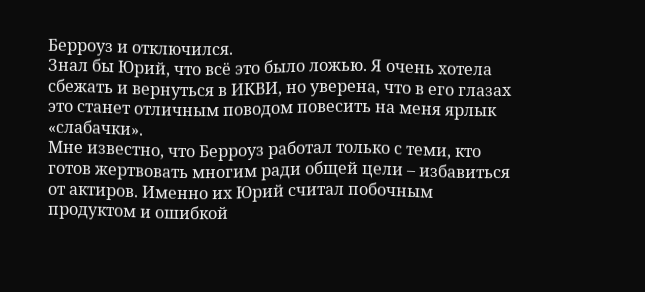Берроуз и отключился.
Знал бы Юрий, что всё это было ложью. Я очень хотела сбежать и вернуться в ИКВИ, но уверена, что в его глазах это станет отличным поводом повесить на меня ярлык «слабачки».
Мне известно, что Берроуз работал только с теми, кто готов жертвовать многим ради общей цели – избавиться от актиров. Именно их Юрий считал побочным продуктом и ошибкой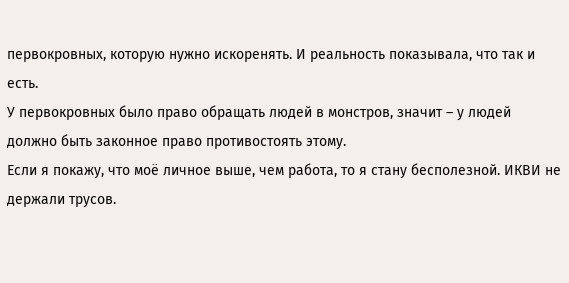первокровных, которую нужно искоренять. И реальность показывала, что так и есть.
У первокровных было право обращать людей в монстров, значит – у людей должно быть законное право противостоять этому.
Если я покажу, что моё личное выше, чем работа, то я стану бесполезной. ИКВИ не держали трусов.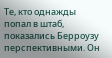Те, кто однажды попал в штаб, показались Берроузу перспективными. Он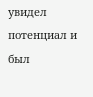увидел потенциал и был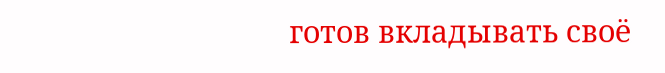готов вкладывать своё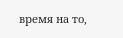время на то,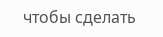чтобы сделать